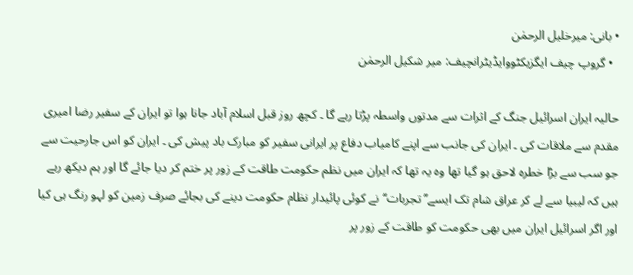• بانی: میرخلیل الرحمٰن
  • گروپ چیف ایگزیکٹووایڈیٹرانچیف: میر شکیل الرحمٰن

حالیہ ایران اسرائیل جنگ کے اثرات سے مدتوں واسطہ پڑتا رہے گا ۔ کچھ روز قبل اسلام آباد جانا ہوا تو ایران کے سفیر رضا امیری مقدم سے ملاقات کی ۔ ایران کی جانب سے اپنے کامیاب دفاع پر ایرانی سفیر کو مبارک باد پیش کی ۔ ایران کو اس جارحیت سے جو سب سے بڑا خطرہ لاحق ہو گیا تھا وہ یہ تھا کہ ایران میں نظم حکومت طاقت کے زور پر ختم کر دیا جائے گا اور ہم دیکھ رہے ہیں کہ ليبيا سے لے کر عراق شام تک ایسے’’ تجربات‘‘نے کوئی پائیدار نظام حکومت دینے کی بجائے صرف زمین کو لہو رنگ ہی کیا اور اگر اسرائیل ایران میں بھی حکومت کو طاقت کے زور پر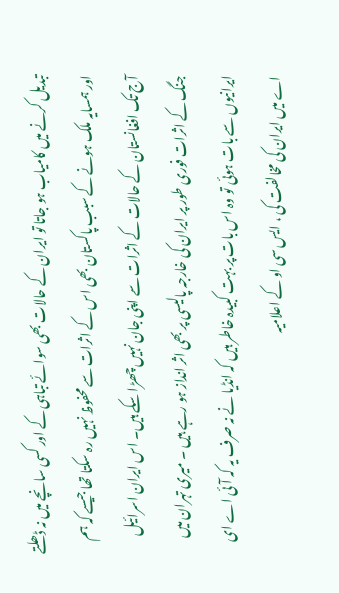تبدیل کرنے میں کامیاب ہو جاتا تو ایران کے حالات بھی سوائے تباہی کے اور کسی سانچے میں نہ ڈھلتے اور ہمسایہ ملک ہونے کے سبب پاکستان بھی اس کے اثرات سے محفوظ نہیں رہ سکتا تھا جیسے کہ ہم آج تک افغانستان کے حالات کے اثرات سے اپنی جان نہیں چھڑا سکے ہیں۔ اس ایران اسرائیل جنگ کے اثرات فوری طور پر ایران کی خارجہ پالیسی پر بھی اثر انداز ہو رہے ہیں ۔ میری تہران میں ایرانیوں سے بات ہوئی تو وہ اس بات پر بہت کبیدہ خاطر ہیں کہ انڈیا نے نہ صرف یہ کہ آئی اے ای اے میں ایران کی مخالفت کی ، ایس سی او کے اعلامیہ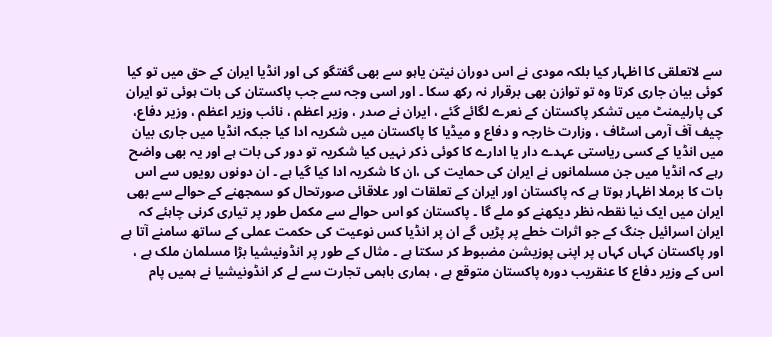سے لاتعلقی کا اظہار کیا بلکہ مودی نے اس دوران نيتن یاہو سے بھی گفتگو کی اور انڈیا ایران کے حق میں تو کیا کوئی بیان جاری کرتا وہ تو توازن بھی برقرار نہ رکھ سکا ۔ اور اسی وجہ سے جب پاکستان کی بات ہوئی تو ایران کی پارلیمنٹ میں تشکر پاکستان کے نعرے لگائے گئے ، ایران نے صدر ، وزیر اعظم ، نائب وزیر اعظم ، وزیر دفاع، چیف آف آرمی اسٹاف ، وزارت خارجہ و دفاع و میڈیا کا پاکستان میں شکریہ ادا کیا جبکہ انڈیا میں جاری بیان میں انڈیا کے کسی ریاستی عہدے دار یا ادارے کا کوئی ذکر نہیں کیا شکریہ تو دور کی بات ہے اور یہ بھی واضح رہے کہ انڈیا میں جن مسلمانوں نے ایران کی حمایت کی ،ان کا شکریہ ادا کیا گیا ہے ۔ ان دونوں رویوں سے اس بات کا برملا اظہار ہوتا ہے کہ پاکستان اور ایران کے تعلقات اور علاقائی صورتحال کو سمجھنے کے حوالے سے بھی ایران میں ایک نیا نقطہ نظر دیکھنے کو ملے گا ۔ پاکستان کو اس حوالے سے مکمل طور پر تیاری کرنی چاہئے کہ ایران اسرائیل جنگ کے جو اثرات خطے پر پڑیں گے ان پر انڈیا کس نوعیت کی حکمت عملی کے ساتھ سامنے آتا ہے اور پاکستان کہاں کہاں پر اپنی پوزیشن مضبوط کر سکتا ہے ۔ مثال کے طور پر انڈونیشیا بڑا مسلمان ملک ہے ، اس کے وزیر دفاع کا عنقریب دورہ پاکستان متوقع ہے ، ہماری باہمی تجارت سے لے کر انڈونیشیا نے ہمیں پام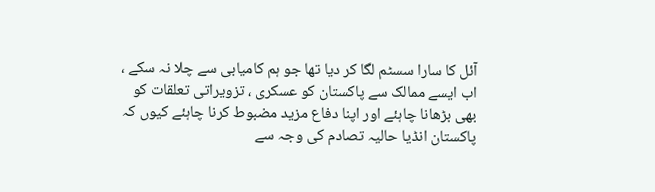آئل کا سارا سسٹم لگا کر دیا تھا جو ہم کامیابی سے چلا نہ سکے ، اب ایسے ممالک سے پاکستان کو عسکری ، تزویراتی تعلقات کو بھی بڑھانا چاہئے اور اپنا دفاع مزید مضبوط کرنا چاہئے کیوں کہ پاکستان انڈیا حالیہ تصادم کی وجہ سے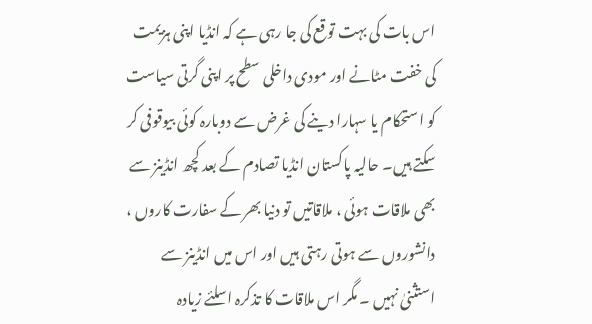اس بات کی بہت توقع کی جا رہی ہے کہ انڈیا اپنی ہزیمت کی خفت مٹانے اور مودی داخلی سطح پر اپنی گرتی سیاست کو استحکام یا سہارا دینے کی غرض سے دوبارہ کوئی بیوقوفی کر سکتے ہیں۔ حالیہ پاکستان انڈیا تصادم کے بعد کچھ انڈینز سے بھی ملاقات ہوئی ، ملاقاتیں تو دنیا بھر کے سفارت کاروں ، دانشوروں سے ہوتی رہتی ہیں اور اس میں انڈینز سے استثنیٰ نہیں ۔ مگر اس ملاقات کا تذکرہ اسلئے زیادہ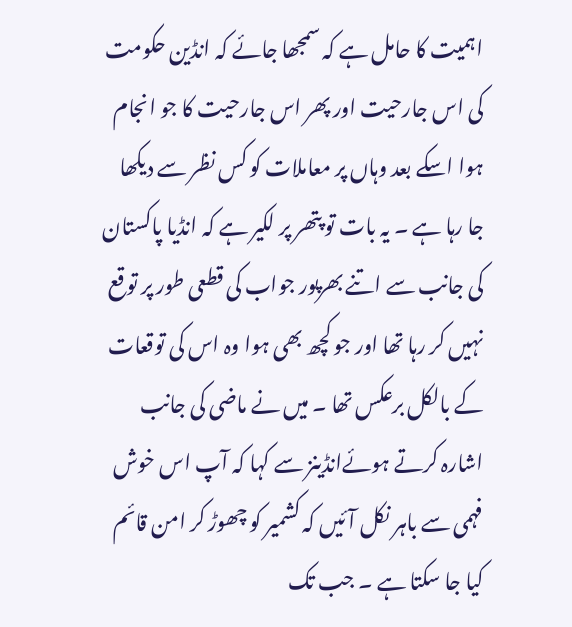اہمیت کا حامل ہے کہ سمجھا جائے کہ انڈین حکومت کی اس جارحیت اور پھر اس جارحیت کا جو انجام ہوا اسکے بعد وہاں پر معاملات کو کس نظر سے دیکھا جا رہا ہے ۔ یہ بات تو پتھر پر لکیر ہے کہ انڈیا پاکستان کی جانب سے اتنے بھرپور جواب کی قطعی طور پر توقع نہیں کر رہا تھا اور جو کچھ بھی ہوا وہ اس کی توقعات کے بالکل برعکس تھا ۔ میں نے ماضی کی جانب اشارہ کرتے ہوئےانڈینز سے کہا کہ آپ اس خوش فہمی سے باہر نکل آئیں کہ کشمیر کو چھوڑ کر امن قائم کیا جا سکتا ہے ۔ جب تک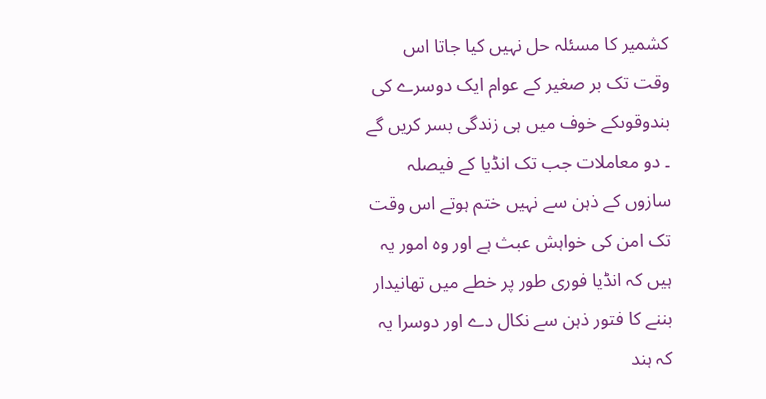کشمیر کا مسئلہ حل نہیں کیا جاتا اس وقت تک بر صغیر کے عوام ایک دوسرے کی بندوقوںکے خوف میں ہی زندگی بسر کریں گے ۔ دو معاملات جب تک انڈیا کے فیصلہ سازوں کے ذہن سے نہیں ختم ہوتے اس وقت تک امن کی خواہش عبث ہے اور وہ امور یہ ہیں کہ انڈیا فوری طور پر خطے میں تھانیدار بننے کا فتور ذہن سے نکال دے اور دوسرا یہ کہ ہند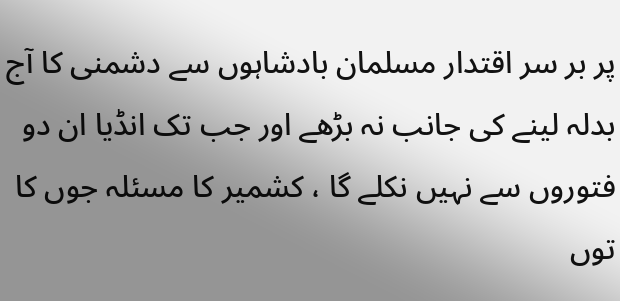پر بر سر اقتدار مسلمان بادشاہوں سے دشمنی کا آج بدلہ لینے کی جانب نہ بڑھے اور جب تک انڈیا ان دو فتوروں سے نہیں نکلے گا ، کشمیر کا مسئلہ جوں کا توں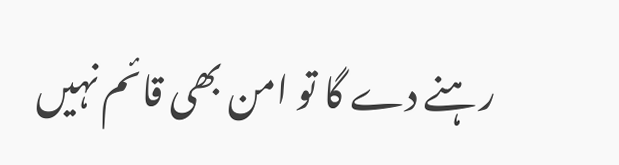رہنے دے گا تو امن بھی قائم نہیں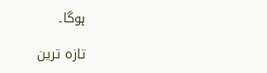ہوگا۔

تازہ ترین